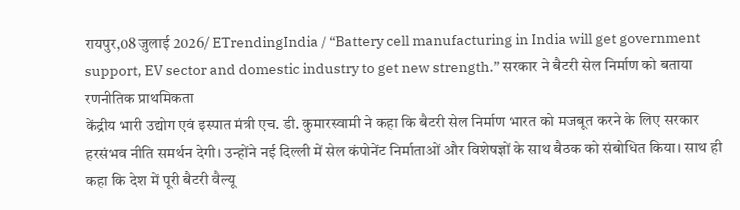रायपुर,08 जुलाई 2026/ ETrendingIndia / “Battery cell manufacturing in India will get government support, EV sector and domestic industry to get new strength.” सरकार ने बैटरी सेल निर्माण को बताया रणनीतिक प्राथमिकता
केंद्रीय भारी उद्योग एवं इस्पात मंत्री एच. डी. कुमारस्वामी ने कहा कि बैटरी सेल निर्माण भारत को मजबूत करने के लिए सरकार हरसंभव नीति समर्थन देगी। उन्होंने नई दिल्ली में सेल कंपोनेंट निर्माताओं और विशेषज्ञों के साथ बैठक को संबोधित किया। साथ ही कहा कि देश में पूरी बैटरी वैल्यू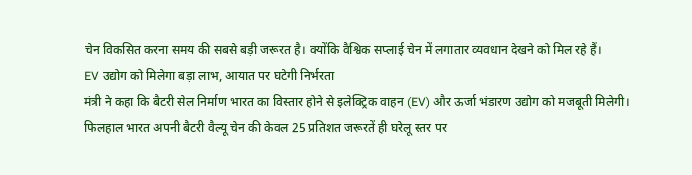चेन विकसित करना समय की सबसे बड़ी जरूरत है। क्योंकि वैश्विक सप्लाई चेन में लगातार व्यवधान देखने को मिल रहे हैं।
EV उद्योग को मिलेगा बड़ा लाभ, आयात पर घटेगी निर्भरता
मंत्री ने कहा कि बैटरी सेल निर्माण भारत का विस्तार होने से इलेक्ट्रिक वाहन (EV) और ऊर्जा भंडारण उद्योग को मजबूती मिलेगी। फिलहाल भारत अपनी बैटरी वैल्यू चेन की केवल 25 प्रतिशत जरूरतें ही घरेलू स्तर पर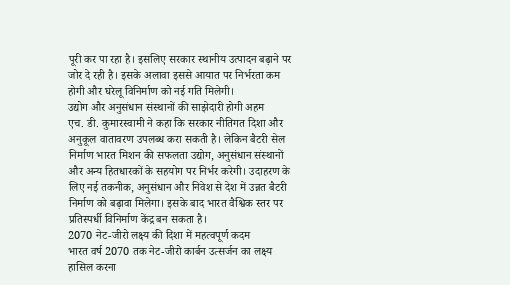पूरी कर पा रहा है। इसलिए सरकार स्थानीय उत्पादन बढ़ाने पर जोर दे रही है। इसके अलावा इससे आयात पर निर्भरता कम होगी और घरेलू विनिर्माण को नई गति मिलेगी।
उद्योग और अनुसंधान संस्थानों की साझेदारी होगी अहम
एच. डी. कुमारस्वामी ने कहा कि सरकार नीतिगत दिशा और अनुकूल वातावरण उपलब्ध करा सकती है। लेकिन बैटरी सेल निर्माण भारत मिशन की सफलता उद्योग, अनुसंधान संस्थानों और अन्य हितधारकों के सहयोग पर निर्भर करेगी। उदाहरण के लिए नई तकनीक, अनुसंधान और निवेश से देश में उन्नत बैटरी निर्माण को बढ़ावा मिलेगा। इसके बाद भारत वैश्विक स्तर पर प्रतिस्पर्धी विनिर्माण केंद्र बन सकता है।
2070 नेट-जीरो लक्ष्य की दिशा में महत्वपूर्ण कदम
भारत वर्ष 2070 तक नेट-जीरो कार्बन उत्सर्जन का लक्ष्य हासिल करना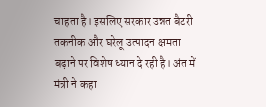चाहता है। इसलिए सरकार उन्नत बैटरी तकनीक और घरेलू उत्पादन क्षमता बढ़ाने पर विशेष ध्यान दे रही है। अंत में मंत्री ने कहा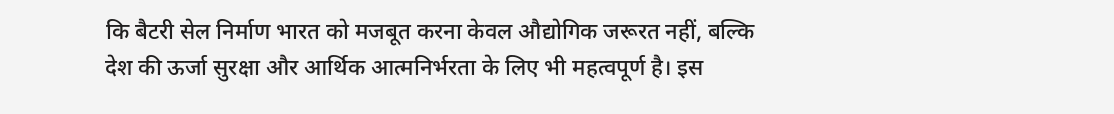कि बैटरी सेल निर्माण भारत को मजबूत करना केवल औद्योगिक जरूरत नहीं, बल्कि देश की ऊर्जा सुरक्षा और आर्थिक आत्मनिर्भरता के लिए भी महत्वपूर्ण है। इस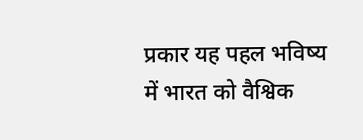प्रकार यह पहल भविष्य में भारत को वैश्विक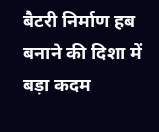बैटरी निर्माण हब बनाने की दिशा में बड़ा कदम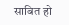साबित हो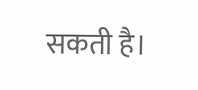सकती है।